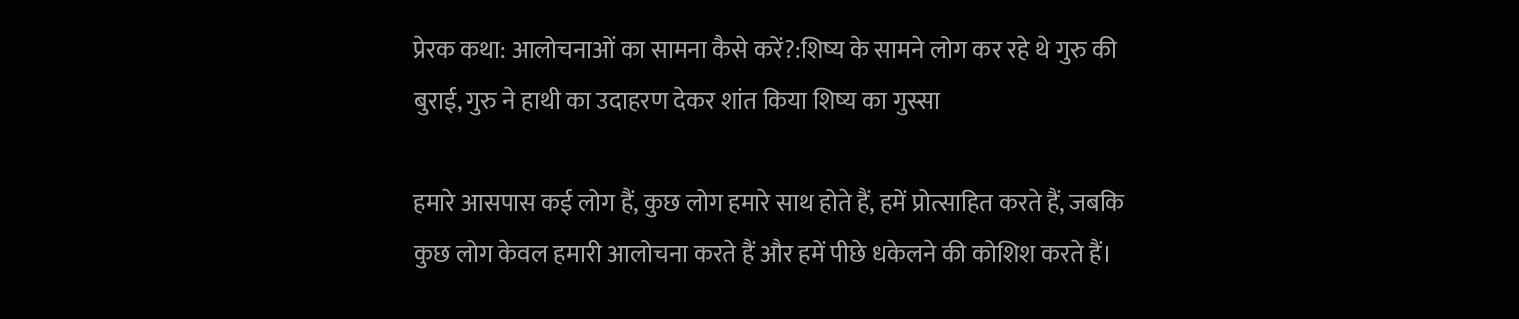प्रेरक कथा: आलोचनाओं का सामना कैसे करें?:शिष्य के सामने लोग कर रहे थे गुरु की बुराई, गुरु ने हाथी का उदाहरण देकर शांत किया शिष्य का गुस्सा

हमारे आसपास कई लोग हैं, कुछ लोग हमारे साथ होते हैं, हमें प्रोत्साहित करते हैं, जबकि कुछ लोग केवल हमारी आलोचना करते हैं और हमें पीछे धकेलने की कोशिश करते हैं।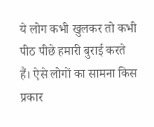ये लोग कभी खुलकर तो कभी पीठ पीछे हमारी बुराई करते हैं। ऐसे लोगों का सामना किस प्रकार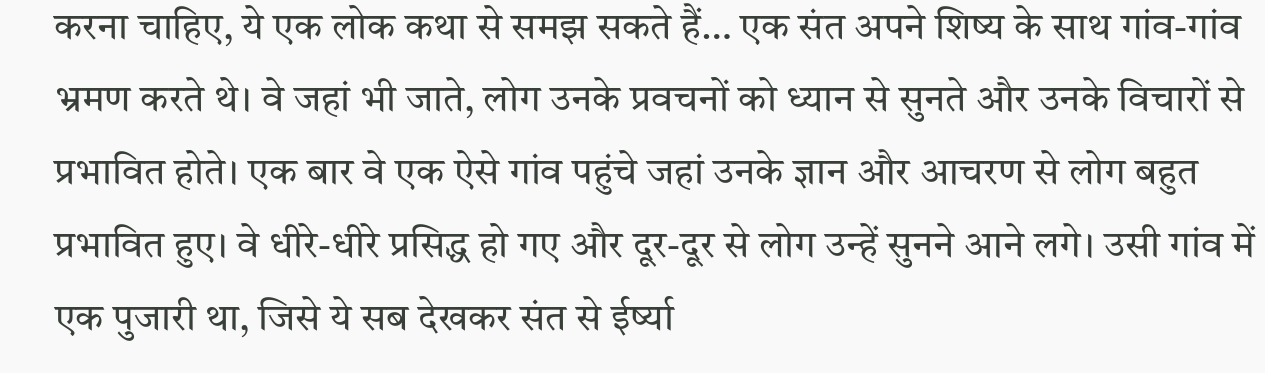करना चाहिए, ये एक लोक कथा से समझ सकते हैं… एक संत अपने शिष्य के साथ गांव-गांव भ्रमण करते थे। वे जहां भी जाते, लोग उनके प्रवचनों को ध्यान से सुनते और उनके विचारों से प्रभावित होते। एक बार वे एक ऐसे गांव पहुंचे जहां उनके ज्ञान और आचरण से लोग बहुत प्रभावित हुए। वे धीरे-धीरे प्रसिद्ध हो गए और दूर-दूर से लोग उन्हें सुनने आने लगे। उसी गांव में एक पुजारी था, जिसे ये सब देखकर संत से ईर्ष्या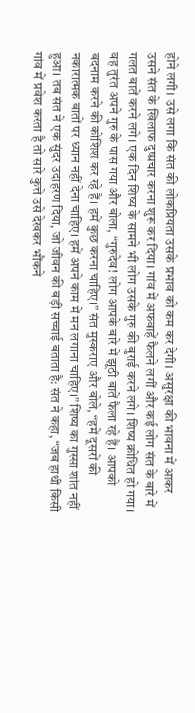होने लगी। उसे लगा कि संत की लोकप्रियता उसके प्रभाव को कम कर देगी। असुरक्षा की भावना में आकर उसने संत के खिलाफ दुष्प्रचार करना शुरू कर दिया। गांव में अफवाहें फैलने लगीं और कई लोग संत के बारे में गलत बातें करने लगे। एक दिन शिष्य के सामने भी लोग उसके गुरु की बुराई करने लगे। शिष्य क्रोधित हो गया। वह तुरंत अपने गुरु के पास गया और बोला, “गुरुदेव! लोग आपके बारे में झूठी बातें फैला रहे हैं। आपको बदनाम करने की कोशिश कर रहे हैं। हमें कुछ करना चाहिए।” संत मुस्कराए और बोले, “हमें दूसरों की नकारात्मक बातों पर ध्यान नहीं देना चाहिए। हमें अपने काम में मन लगाना चाहिए।” शिष्य का गुस्सा शांत नहीं हुआ। तब संत ने एक सुंदर उदाहरण दिया, जो जीवन की बड़ी सच्चाई बताता है: संत ने कहा, “जब हाथी किसी गांव में प्रवेश करता है तो सारे कुत्ते उसे देखकर भौंकने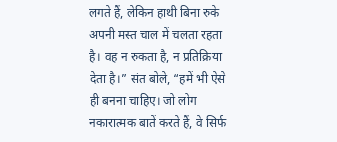लगते हैं, लेकिन हाथी बिना रुके अपनी मस्त चाल में चलता रहता है। वह न रुकता है, न प्रतिक्रिया देता है।” संत बोले, “हमें भी ऐसे ही बनना चाहिए। जो लोग नकारात्मक बातें करते हैं, वे सिर्फ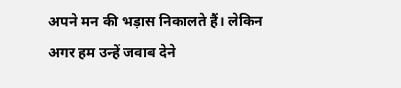अपने मन की भड़ास निकालते हैं। लेकिन अगर हम उन्हें जवाब देने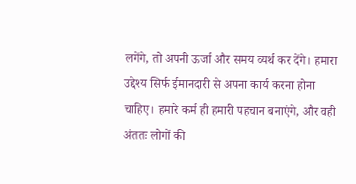लगेंगे, तो अपनी ऊर्जा और समय व्यर्थ कर देंगे। हमारा उद्देश्य सिर्फ ईमानदारी से अपना कार्य करना होना चाहिए। हमारे कर्म ही हमारी पहचान बनाएंगे, और वही अंततः लोगों की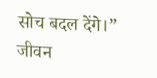सोच बदल देंगे।” जीवन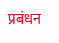प्रबंधन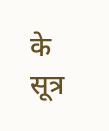के सूत्र